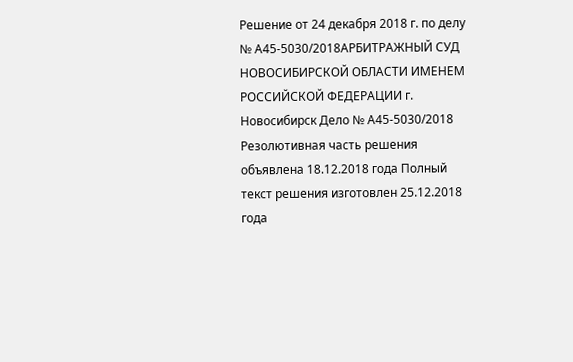Решение от 24 декабря 2018 г. по делу № А45-5030/2018АРБИТРАЖНЫЙ СУД НОВОСИБИРСКОЙ ОБЛАСТИ ИМЕНЕМ РОССИЙСКОЙ ФЕДЕРАЦИИ г. Новосибирск Дело № А45-5030/2018 Резолютивная часть решения объявлена 18.12.2018 года Полный текст решения изготовлен 25.12.2018 года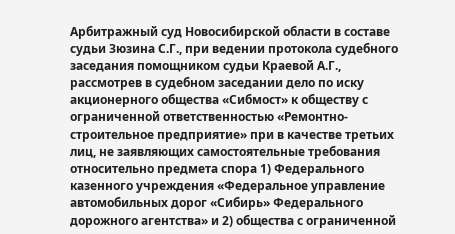Арбитражный суд Новосибирской области в составе судьи Зюзина С.Г., при ведении протокола судебного заседания помощником судьи Краевой А.Г., рассмотрев в судебном заседании дело по иску акционерного общества «Сибмост» к обществу с ограниченной ответственностью «Ремонтно-строительное предприятие» при в качестве третьих лиц, не заявляющих самостоятельные требования относительно предмета спора 1) Федерального казенного учреждения «Федеральное управление автомобильных дорог «Сибирь» Федерального дорожного агентства» и 2) общества с ограниченной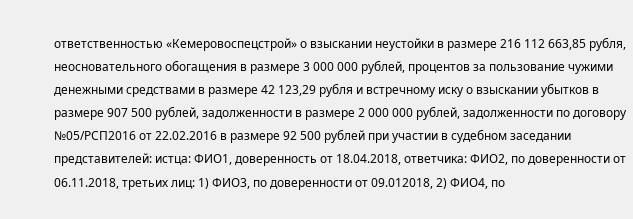ответственностью «Кемеровоспецстрой» о взыскании неустойки в размере 216 112 663,85 рубля, неосновательного обогащения в размере 3 000 000 рублей, процентов за пользование чужими денежными средствами в размере 42 123,29 рубля и встречному иску о взыскании убытков в размере 907 500 рублей, задолженности в размере 2 000 000 рублей, задолженности по договору №05/РСП2016 от 22.02.2016 в размере 92 500 рублей при участии в судебном заседании представителей: истца: ФИО1, доверенность от 18.04.2018, ответчика: ФИО2, по доверенности от 06.11.2018, третьих лиц: 1) ФИО3, по доверенности от 09.012018, 2) ФИО4, по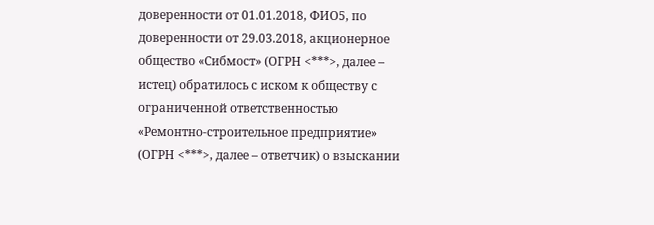доверенности от 01.01.2018, ФИО5, по доверенности от 29.03.2018, акционерное общество «Сибмост» (ОГРН <***>, далее – истец) обратилось с иском к обществу с ограниченной ответственностью «Ремонтно-строительное предприятие» (ОГРН <***>, далее – ответчик) о взыскании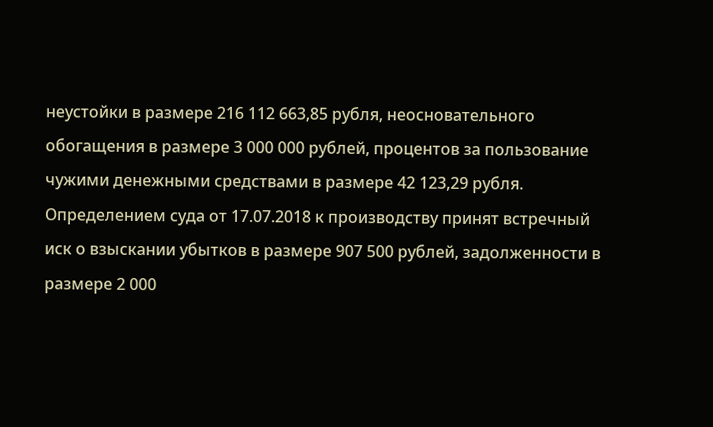неустойки в размере 216 112 663,85 рубля, неосновательного обогащения в размере 3 000 000 рублей, процентов за пользование чужими денежными средствами в размере 42 123,29 рубля. Определением суда от 17.07.2018 к производству принят встречный иск о взыскании убытков в размере 907 500 рублей, задолженности в размере 2 000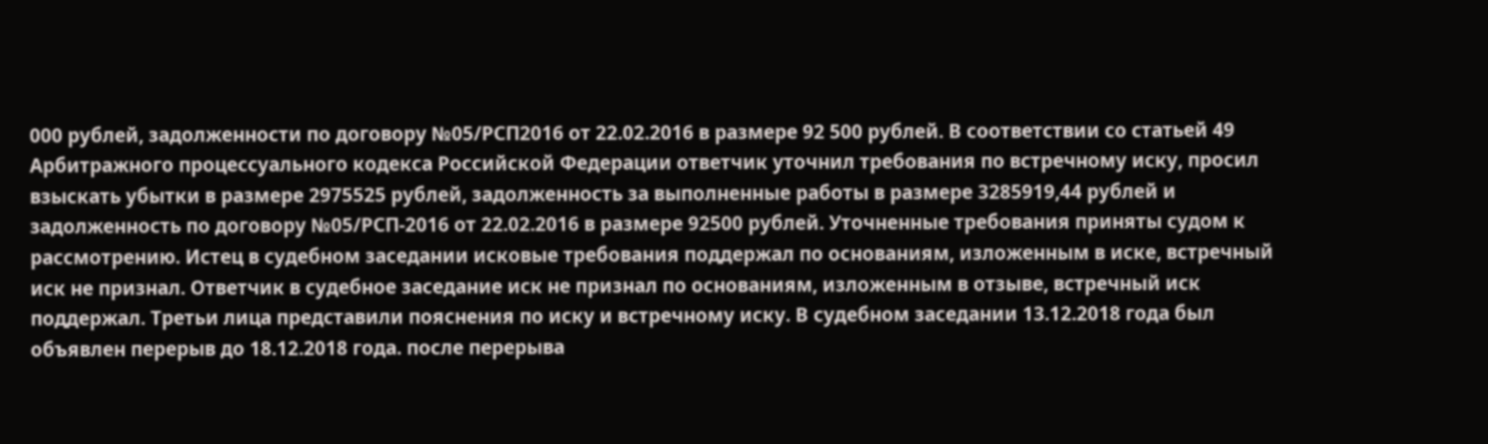000 рублей, задолженности по договору №05/РСП2016 от 22.02.2016 в размере 92 500 рублей. В соответствии со статьей 49 Арбитражного процессуального кодекса Российской Федерации ответчик уточнил требования по встречному иску, просил взыскать убытки в размере 2975525 рублей, задолженность за выполненные работы в размере 3285919,44 рублей и задолженность по договору №05/РСП-2016 от 22.02.2016 в размере 92500 рублей. Уточненные требования приняты судом к рассмотрению. Истец в судебном заседании исковые требования поддержал по основаниям, изложенным в иске, встречный иск не признал. Ответчик в судебное заседание иск не признал по основаниям, изложенным в отзыве, встречный иск поддержал. Третьи лица представили пояснения по иску и встречному иску. В судебном заседании 13.12.2018 года был объявлен перерыв до 18.12.2018 года. после перерыва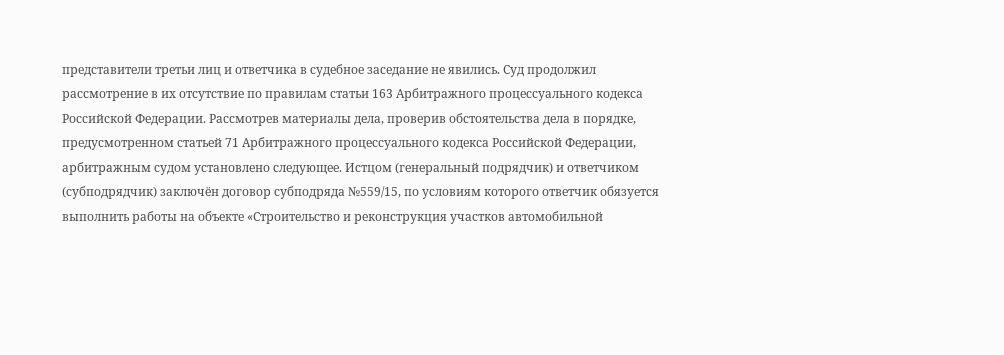представители третьи лиц и ответчика в судебное заседание не явились. Суд продолжил рассмотрение в их отсутствие по правилам статьи 163 Арбитражного процессуального кодекса Российской Федерации. Рассмотрев материалы дела, проверив обстоятельства дела в порядке, предусмотренном статьей 71 Арбитражного процессуального кодекса Российской Федерации, арбитражным судом установлено следующее. Истцом (генеральный подрядчик) и ответчиком (субподрядчик) заключён договор субподряда №559/15, по условиям которого ответчик обязуется выполнить работы на объекте «Строительство и реконструкция участков автомобильной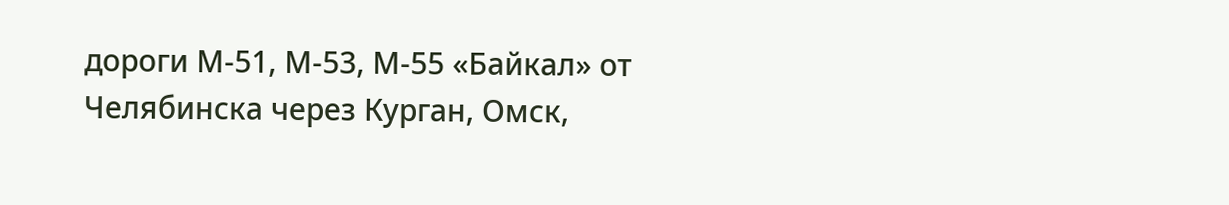дороги М-51, М-53, М-55 «Байкал» от Челябинска через Курган, Омск,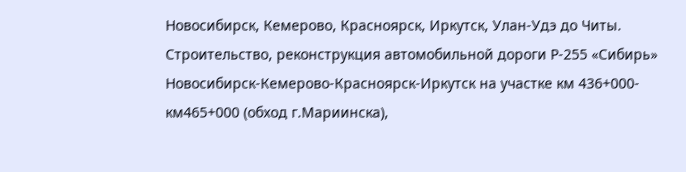Новосибирск, Кемерово, Красноярск, Иркутск, Улан-Удэ до Читы. Строительство, реконструкция автомобильной дороги Р-255 «Сибирь» Новосибирск-Кемерово-Красноярск-Иркутск на участке км 436+000-км465+000 (обход г.Мариинска),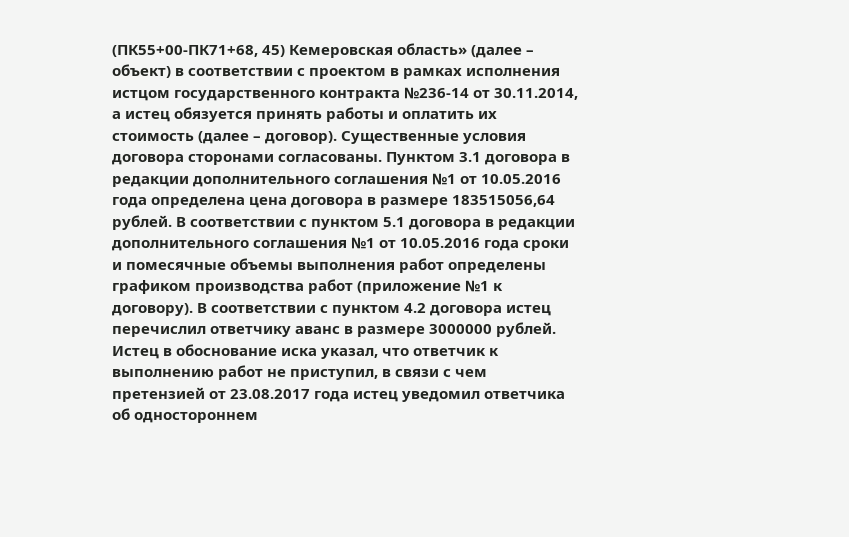(ПК55+00-ПК71+68, 45) Кемеровская область» (далее – объект) в соответствии с проектом в рамках исполнения истцом государственного контракта №236-14 от 30.11.2014, а истец обязуется принять работы и оплатить их стоимость (далее – договор). Существенные условия договора сторонами согласованы. Пунктом 3.1 договора в редакции дополнительного соглашения №1 от 10.05.2016 года определена цена договора в размере 183515056,64 рублей. В соответствии с пунктом 5.1 договора в редакции дополнительного соглашения №1 от 10.05.2016 года сроки и помесячные объемы выполнения работ определены графиком производства работ (приложение №1 к договору). В соответствии с пунктом 4.2 договора истец перечислил ответчику аванс в размере 3000000 рублей. Истец в обоснование иска указал, что ответчик к выполнению работ не приступил, в связи с чем претензией от 23.08.2017 года истец уведомил ответчика об одностороннем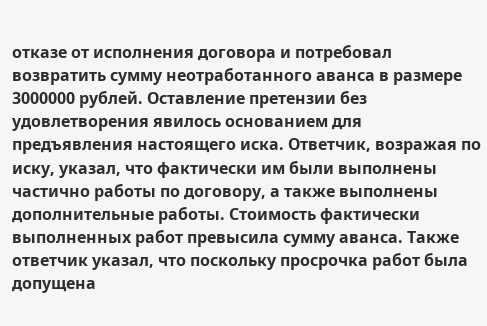отказе от исполнения договора и потребовал возвратить сумму неотработанного аванса в размере 3000000 рублей. Оставление претензии без удовлетворения явилось основанием для предъявления настоящего иска. Ответчик, возражая по иску, указал, что фактически им были выполнены частично работы по договору, а также выполнены дополнительные работы. Стоимость фактически выполненных работ превысила сумму аванса. Также ответчик указал, что поскольку просрочка работ была допущена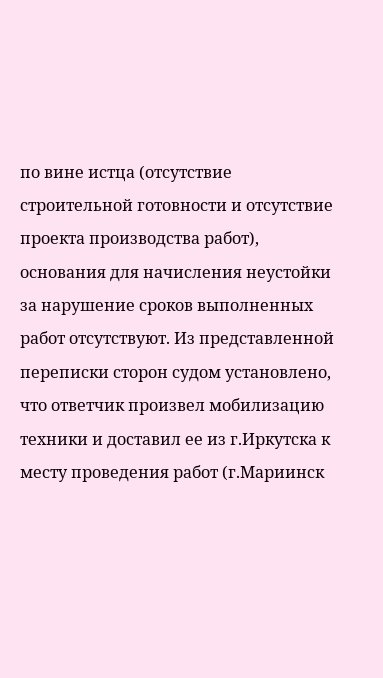по вине истца (отсутствие строительной готовности и отсутствие проекта производства работ), основания для начисления неустойки за нарушение сроков выполненных работ отсутствуют. Из представленной переписки сторон судом установлено, что ответчик произвел мобилизацию техники и доставил ее из г.Иркутска к месту проведения работ (г.Мариинск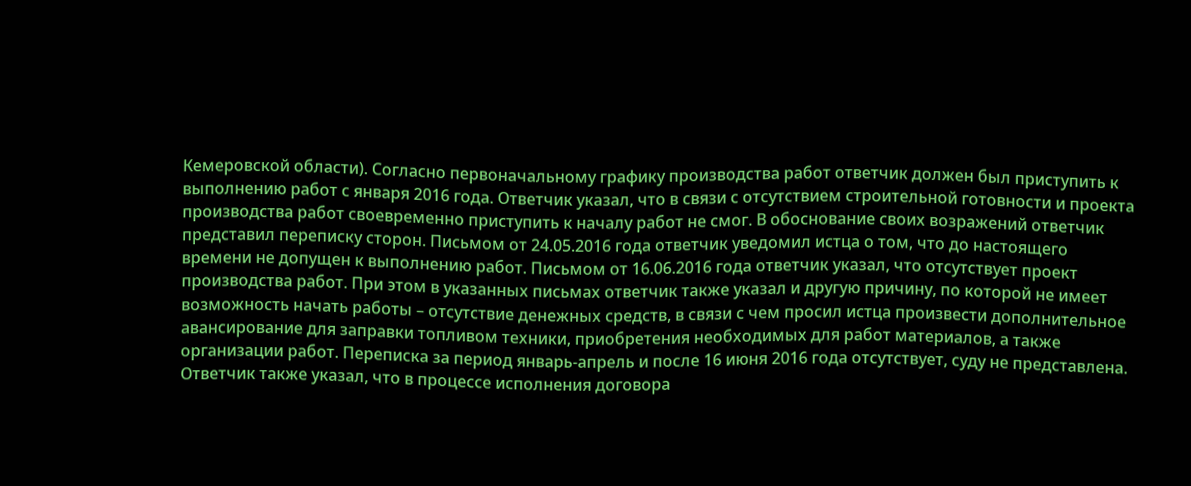Кемеровской области). Согласно первоначальному графику производства работ ответчик должен был приступить к выполнению работ с января 2016 года. Ответчик указал, что в связи с отсутствием строительной готовности и проекта производства работ своевременно приступить к началу работ не смог. В обоснование своих возражений ответчик представил переписку сторон. Письмом от 24.05.2016 года ответчик уведомил истца о том, что до настоящего времени не допущен к выполнению работ. Письмом от 16.06.2016 года ответчик указал, что отсутствует проект производства работ. При этом в указанных письмах ответчик также указал и другую причину, по которой не имеет возможность начать работы – отсутствие денежных средств, в связи с чем просил истца произвести дополнительное авансирование для заправки топливом техники, приобретения необходимых для работ материалов, а также организации работ. Переписка за период январь-апрель и после 16 июня 2016 года отсутствует, суду не представлена. Ответчик также указал, что в процессе исполнения договора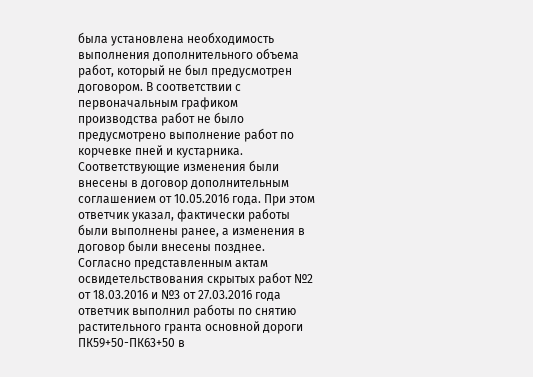была установлена необходимость выполнения дополнительного объема работ, который не был предусмотрен договором. В соответствии с первоначальным графиком производства работ не было предусмотрено выполнение работ по корчевке пней и кустарника. Соответствующие изменения были внесены в договор дополнительным соглашением от 10.05.2016 года. При этом ответчик указал, фактически работы были выполнены ранее, а изменения в договор были внесены позднее. Согласно представленным актам освидетельствования скрытых работ №2 от 18.03.2016 и №3 от 27.03.2016 года ответчик выполнил работы по снятию растительного гранта основной дороги ПК59+50-ПК63+50 в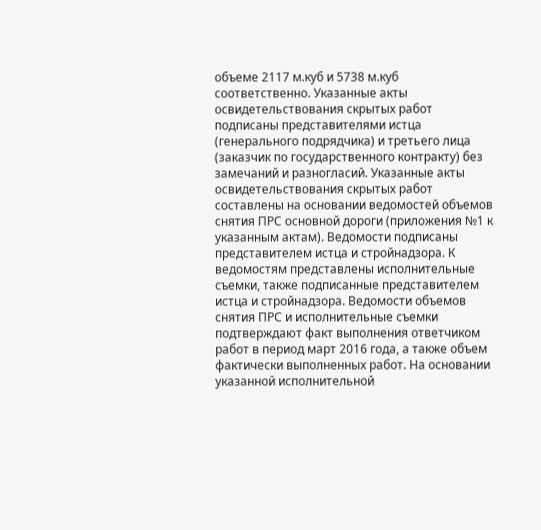объеме 2117 м.куб и 5738 м.куб соответственно. Указанные акты освидетельствования скрытых работ подписаны представителями истца (генерального подрядчика) и третьего лица (заказчик по государственного контракту) без замечаний и разногласий. Указанные акты освидетельствования скрытых работ составлены на основании ведомостей объемов снятия ПРС основной дороги (приложения №1 к указанным актам). Ведомости подписаны представителем истца и стройнадзора. К ведомостям представлены исполнительные съемки, также подписанные представителем истца и стройнадзора. Ведомости объемов снятия ПРС и исполнительные съемки подтверждают факт выполнения ответчиком работ в период март 2016 года, а также объем фактически выполненных работ. На основании указанной исполнительной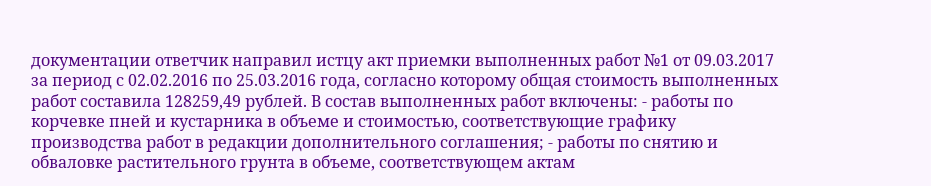документации ответчик направил истцу акт приемки выполненных работ №1 от 09.03.2017 за период с 02.02.2016 по 25.03.2016 года, согласно которому общая стоимость выполненных работ составила 128259,49 рублей. В состав выполненных работ включены: - работы по корчевке пней и кустарника в объеме и стоимостью, соответствующие графику производства работ в редакции дополнительного соглашения; - работы по снятию и обваловке растительного грунта в объеме, соответствующем актам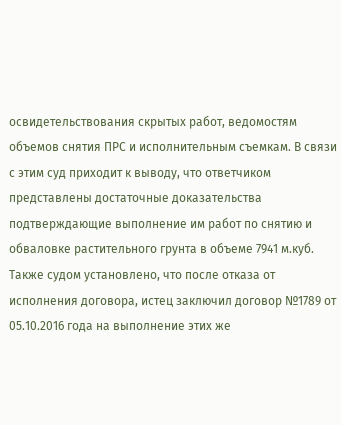освидетельствования скрытых работ, ведомостям объемов снятия ПРС и исполнительным съемкам. В связи с этим суд приходит к выводу, что ответчиком представлены достаточные доказательства подтверждающие выполнение им работ по снятию и обваловке растительного грунта в объеме 7941 м.куб. Также судом установлено, что после отказа от исполнения договора, истец заключил договор №1789 от 05.10.2016 года на выполнение этих же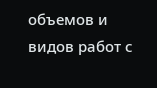объемов и видов работ с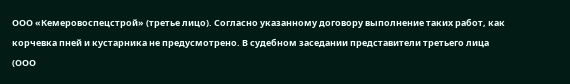ООО «Кемеровоспецстрой» (третье лицо). Согласно указанному договору выполнение таких работ, как корчевка пней и кустарника не предусмотрено. В судебном заседании представители третьего лица (ООО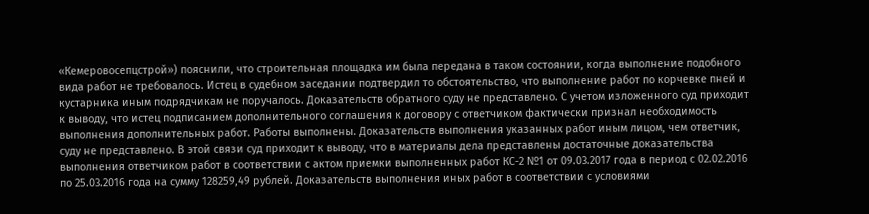«Кемеровосепцстрой») пояснили, что строительная площадка им была передана в таком состоянии, когда выполнение подобного вида работ не требовалось. Истец в судебном заседании подтвердил то обстоятельство, что выполнение работ по корчевке пней и кустарника иным подрядчикам не поручалось. Доказательств обратного суду не представлено. С учетом изложенного суд приходит к выводу, что истец подписанием дополнительного соглашения к договору с ответчиком фактически признал необходимость выполнения дополнительных работ. Работы выполнены. Доказательств выполнения указанных работ иным лицом, чем ответчик, суду не представлено. В этой связи суд приходит к выводу, что в материалы дела представлены достаточные доказательства выполнения ответчиком работ в соответствии с актом приемки выполненных работ КС-2 №1 от 09.03.2017 года в период с 02.02.2016 по 25.03.2016 года на сумму 128259,49 рублей. Доказательств выполнения иных работ в соответствии с условиями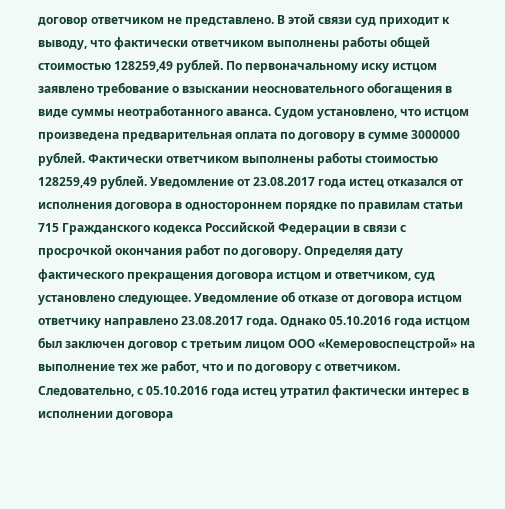договор ответчиком не представлено. В этой связи суд приходит к выводу, что фактически ответчиком выполнены работы общей стоимостью 128259,49 рублей. По первоначальному иску истцом заявлено требование о взыскании неосновательного обогащения в виде суммы неотработанного аванса. Судом установлено, что истцом произведена предварительная оплата по договору в сумме 3000000 рублей. Фактически ответчиком выполнены работы стоимостью 128259,49 рублей. Уведомление от 23.08.2017 года истец отказался от исполнения договора в одностороннем порядке по правилам статьи 715 Гражданского кодекса Российской Федерации в связи с просрочкой окончания работ по договору. Определяя дату фактического прекращения договора истцом и ответчиком, суд установлено следующее. Уведомление об отказе от договора истцом ответчику направлено 23.08.2017 года. Однако 05.10.2016 года истцом был заключен договор с третьим лицом ООО «Кемеровоспецстрой» на выполнение тех же работ, что и по договору с ответчиком. Следовательно, с 05.10.2016 года истец утратил фактически интерес в исполнении договора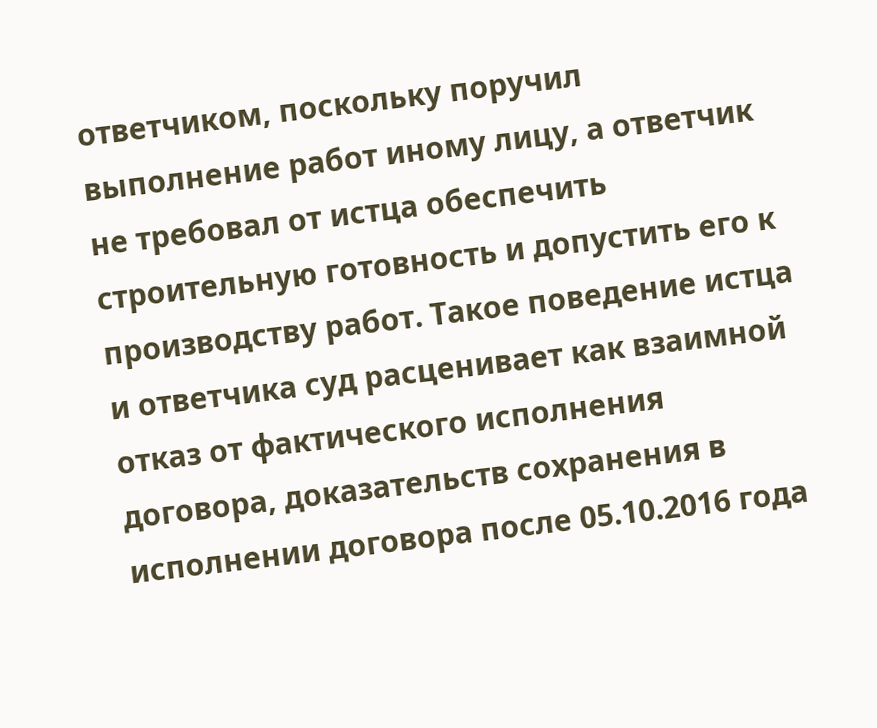ответчиком, поскольку поручил выполнение работ иному лицу, а ответчик не требовал от истца обеспечить строительную готовность и допустить его к производству работ. Такое поведение истца и ответчика суд расценивает как взаимной отказ от фактического исполнения договора, доказательств сохранения в исполнении договора после 05.10.2016 года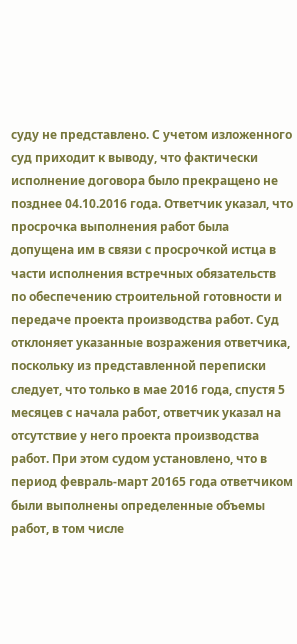суду не представлено. С учетом изложенного суд приходит к выводу, что фактически исполнение договора было прекращено не позднее 04.10.2016 года. Ответчик указал, что просрочка выполнения работ была допущена им в связи с просрочкой истца в части исполнения встречных обязательств по обеспечению строительной готовности и передаче проекта производства работ. Суд отклоняет указанные возражения ответчика, поскольку из представленной переписки следует, что только в мае 2016 года, спустя 5 месяцев с начала работ, ответчик указал на отсутствие у него проекта производства работ. При этом судом установлено, что в период февраль-март 20165 года ответчиком были выполнены определенные объемы работ, в том числе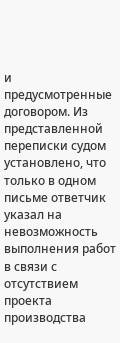и предусмотренные договором. Из представленной переписки судом установлено, что только в одном письме ответчик указал на невозможность выполнения работ в связи с отсутствием проекта производства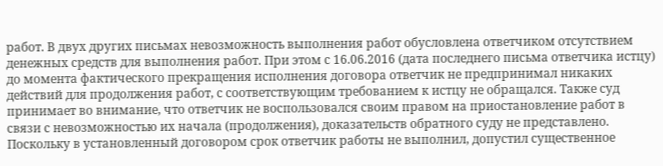работ. В двух других письмах невозможность выполнения работ обусловлена ответчиком отсутствием денежных средств для выполнения работ. При этом с 16.06.2016 (дата последнего письма ответчика истцу) до момента фактического прекращения исполнения договора ответчик не предпринимал никаких действий для продолжения работ, с соответствующим требованием к истцу не обращался. Также суд принимает во внимание, что ответчик не воспользовался своим правом на приостановление работ в связи с невозможностью их начала (продолжения), доказательств обратного суду не представлено. Поскольку в установленный договором срок ответчик работы не выполнил, допустил существенное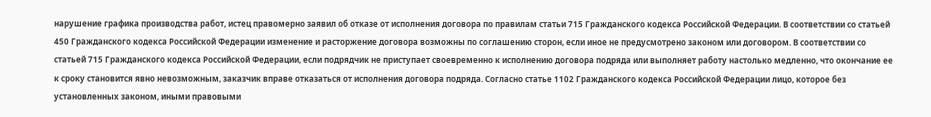нарушение графика производства работ, истец правомерно заявил об отказе от исполнения договора по правилам статьи 715 Гражданского кодекса Российской Федерации. В соответствии со статьей 450 Гражданского кодекса Российской Федерации изменение и расторжение договора возможны по соглашению сторон, если иное не предусмотрено законом или договором. В соответствии со статьей 715 Гражданского кодекса Российской Федерации, если подрядчик не приступает своевременно к исполнению договора подряда или выполняет работу настолько медленно, что окончание ее к сроку становится явно невозможным, заказчик вправе отказаться от исполнения договора подряда. Согласно статье 1102 Гражданского кодекса Российской Федерации лицо, которое без установленных законом, иными правовыми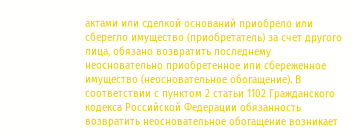актами или сделкой оснований приобрело или сберегло имущество (приобретатель) за счет другого лица, обязано возвратить последнему неосновательно приобретенное или сбереженное имущество (неосновательное обогащение). В соответствии с пунктом 2 статьи 1102 Гражданского кодекса Российской Федерации обязанность возвратить неосновательное обогащение возникает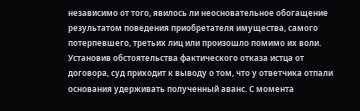независимо от того, явилось ли неосновательное обогащение результатом поведения приобретателя имущества, самого потерпевшего, третьих лиц или произошло помимо их воли. Установив обстоятельства фактического отказа истца от договора, суд приходит к выводу о том, что у ответчика отпали основания удерживать полученный аванс. С момента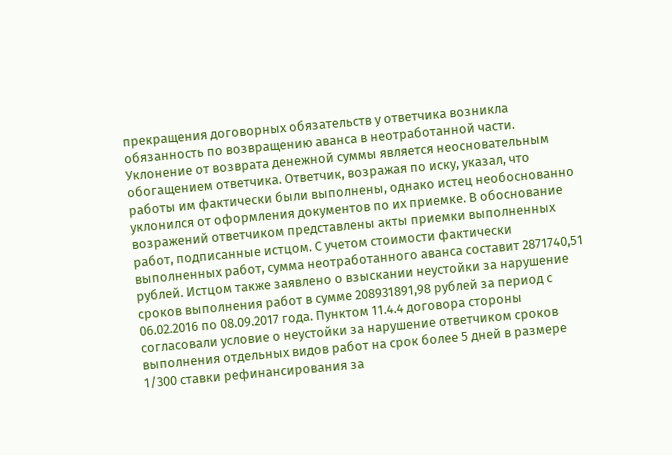прекращения договорных обязательств у ответчика возникла обязанность по возвращению аванса в неотработанной части. Уклонение от возврата денежной суммы является неосновательным обогащением ответчика. Ответчик, возражая по иску, указал, что работы им фактически были выполнены, однако истец необоснованно уклонился от оформления документов по их приемке. В обоснование возражений ответчиком представлены акты приемки выполненных работ, подписанные истцом. С учетом стоимости фактически выполненных работ, сумма неотработанного аванса составит 2871740,51 рублей. Истцом также заявлено о взыскании неустойки за нарушение сроков выполнения работ в сумме 208931891,98 рублей за период с 06.02.2016 по 08.09.2017 года. Пунктом 11.4.4 договора стороны согласовали условие о неустойки за нарушение ответчиком сроков выполнения отдельных видов работ на срок более 5 дней в размере 1/300 ставки рефинансирования за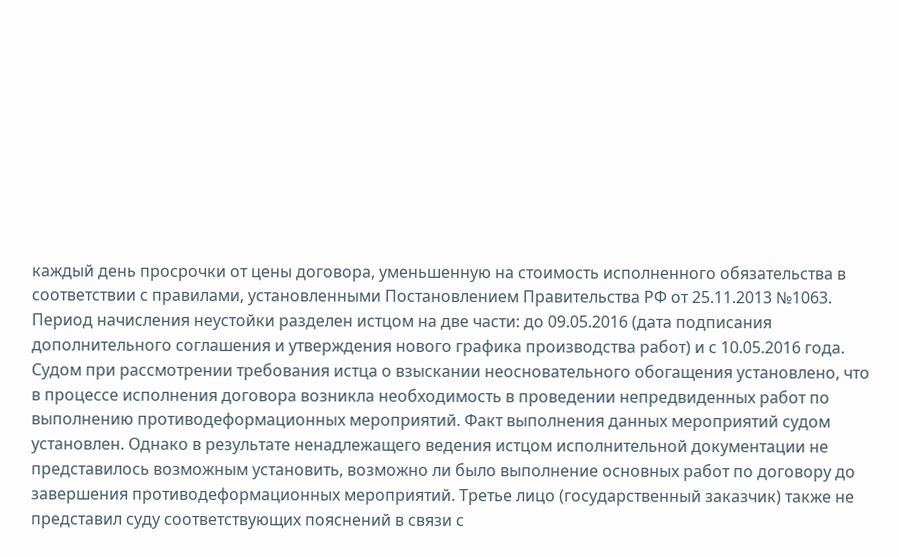каждый день просрочки от цены договора, уменьшенную на стоимость исполненного обязательства в соответствии с правилами, установленными Постановлением Правительства РФ от 25.11.2013 №1063. Период начисления неустойки разделен истцом на две части: до 09.05.2016 (дата подписания дополнительного соглашения и утверждения нового графика производства работ) и с 10.05.2016 года. Судом при рассмотрении требования истца о взыскании неосновательного обогащения установлено, что в процессе исполнения договора возникла необходимость в проведении непредвиденных работ по выполнению противодеформационных мероприятий. Факт выполнения данных мероприятий судом установлен. Однако в результате ненадлежащего ведения истцом исполнительной документации не представилось возможным установить, возможно ли было выполнение основных работ по договору до завершения противодеформационных мероприятий. Третье лицо (государственный заказчик) также не представил суду соответствующих пояснений в связи с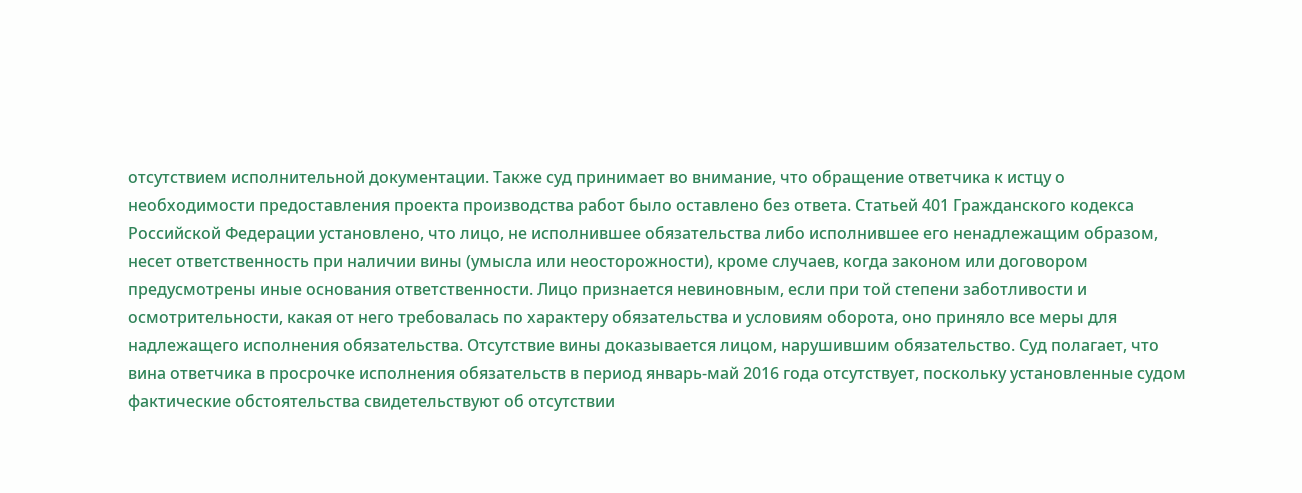отсутствием исполнительной документации. Также суд принимает во внимание, что обращение ответчика к истцу о необходимости предоставления проекта производства работ было оставлено без ответа. Статьей 401 Гражданского кодекса Российской Федерации установлено, что лицо, не исполнившее обязательства либо исполнившее его ненадлежащим образом, несет ответственность при наличии вины (умысла или неосторожности), кроме случаев, когда законом или договором предусмотрены иные основания ответственности. Лицо признается невиновным, если при той степени заботливости и осмотрительности, какая от него требовалась по характеру обязательства и условиям оборота, оно приняло все меры для надлежащего исполнения обязательства. Отсутствие вины доказывается лицом, нарушившим обязательство. Суд полагает, что вина ответчика в просрочке исполнения обязательств в период январь-май 2016 года отсутствует, поскольку установленные судом фактические обстоятельства свидетельствуют об отсутствии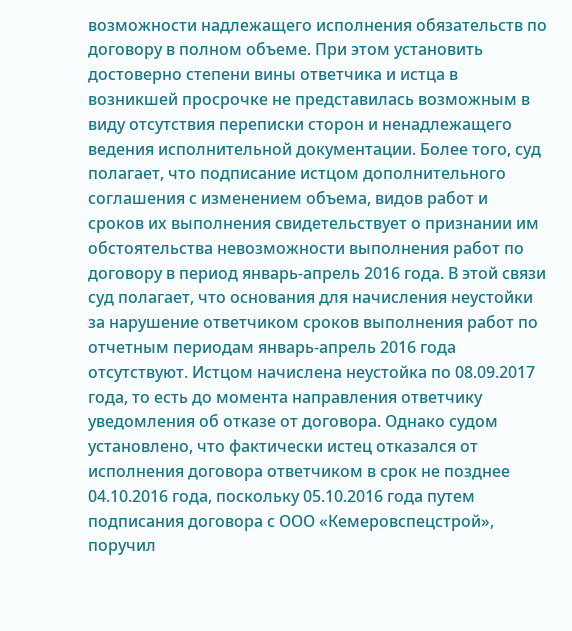возможности надлежащего исполнения обязательств по договору в полном объеме. При этом установить достоверно степени вины ответчика и истца в возникшей просрочке не представилась возможным в виду отсутствия переписки сторон и ненадлежащего ведения исполнительной документации. Более того, суд полагает, что подписание истцом дополнительного соглашения с изменением объема, видов работ и сроков их выполнения свидетельствует о признании им обстоятельства невозможности выполнения работ по договору в период январь-апрель 2016 года. В этой связи суд полагает, что основания для начисления неустойки за нарушение ответчиком сроков выполнения работ по отчетным периодам январь-апрель 2016 года отсутствуют. Истцом начислена неустойка по 08.09.2017 года, то есть до момента направления ответчику уведомления об отказе от договора. Однако судом установлено, что фактически истец отказался от исполнения договора ответчиком в срок не позднее 04.10.2016 года, поскольку 05.10.2016 года путем подписания договора с ООО «Кемеровспецстрой», поручил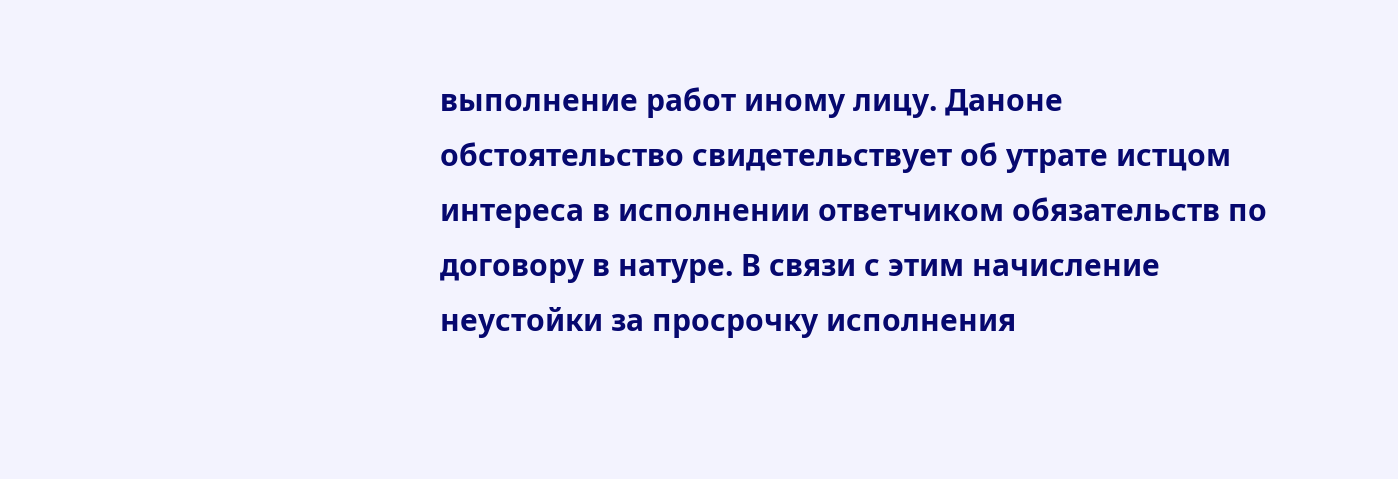выполнение работ иному лицу. Даноне обстоятельство свидетельствует об утрате истцом интереса в исполнении ответчиком обязательств по договору в натуре. В связи с этим начисление неустойки за просрочку исполнения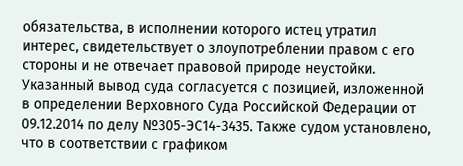обязательства, в исполнении которого истец утратил интерес, свидетельствует о злоупотреблении правом с его стороны и не отвечает правовой природе неустойки. Указанный вывод суда согласуется с позицией, изложенной в определении Верховного Суда Российской Федерации от 09.12.2014 по делу №305-ЭС14-3435. Также судом установлено, что в соответствии с графиком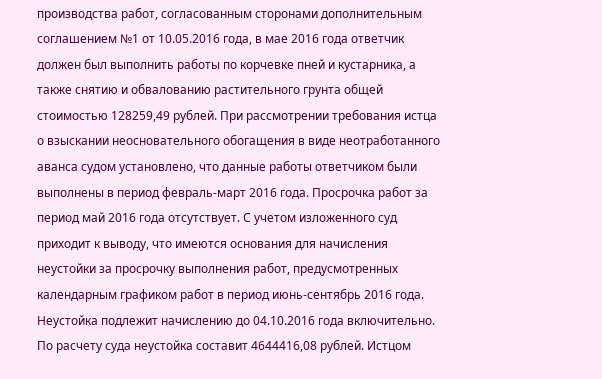производства работ, согласованным сторонами дополнительным соглашением №1 от 10.05.2016 года, в мае 2016 года ответчик должен был выполнить работы по корчевке пней и кустарника, а также снятию и обвалованию растительного грунта общей стоимостью 128259,49 рублей. При рассмотрении требования истца о взыскании неосновательного обогащения в виде неотработанного аванса судом установлено, что данные работы ответчиком были выполнены в период февраль-март 2016 года. Просрочка работ за период май 2016 года отсутствует. С учетом изложенного суд приходит к выводу, что имеются основания для начисления неустойки за просрочку выполнения работ, предусмотренных календарным графиком работ в период июнь-сентябрь 2016 года. Неустойка подлежит начислению до 04.10.2016 года включительно. По расчету суда неустойка составит 4644416,08 рублей. Истцом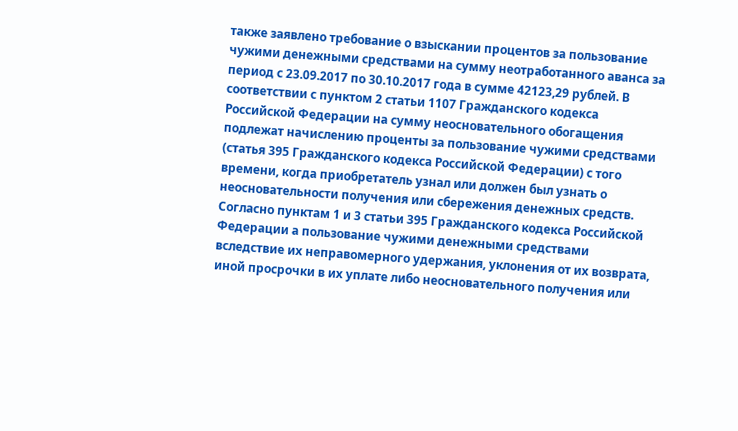также заявлено требование о взыскании процентов за пользование чужими денежными средствами на сумму неотработанного аванса за период с 23.09.2017 по 30.10.2017 года в сумме 42123,29 рублей. В соответствии с пунктом 2 статьи 1107 Гражданского кодекса Российской Федерации на сумму неосновательного обогащения подлежат начислению проценты за пользование чужими средствами (статья 395 Гражданского кодекса Российской Федерации) с того времени, когда приобретатель узнал или должен был узнать о неосновательности получения или сбережения денежных средств. Согласно пунктам 1 и 3 статьи 395 Гражданского кодекса Российской Федерации а пользование чужими денежными средствами вследствие их неправомерного удержания, уклонения от их возврата, иной просрочки в их уплате либо неосновательного получения или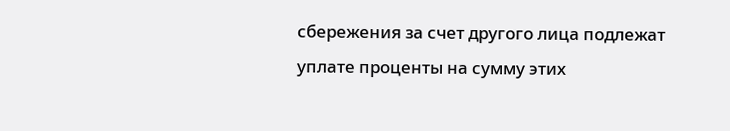сбережения за счет другого лица подлежат уплате проценты на сумму этих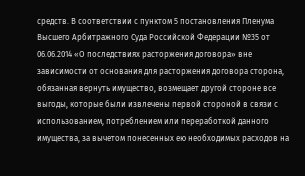средств. В соответствии с пунктом 5 постановления Пленума Высшего Арбитражного Суда Российской Федерации №35 от 06.06.2014 «О последствиях расторжения договора» вне зависимости от основания для расторжения договора сторона, обязанная вернуть имущество, возмещает другой стороне все выгоды, которые были извлечены первой стороной в связи с использованием, потреблением или переработкой данного имущества, за вычетом понесенных ею необходимых расходов на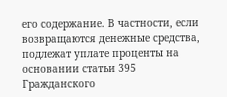его содержание. В частности, если возвращаются денежные средства, подлежат уплате проценты на основании статьи 395 Гражданского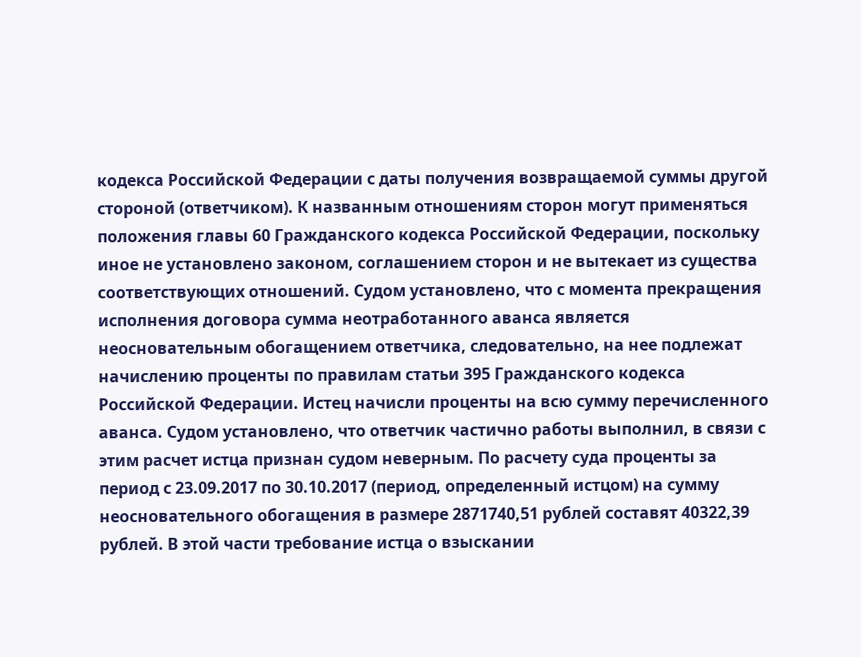кодекса Российской Федерации с даты получения возвращаемой суммы другой стороной (ответчиком). К названным отношениям сторон могут применяться положения главы 60 Гражданского кодекса Российской Федерации, поскольку иное не установлено законом, соглашением сторон и не вытекает из существа соответствующих отношений. Судом установлено, что с момента прекращения исполнения договора сумма неотработанного аванса является неосновательным обогащением ответчика, следовательно, на нее подлежат начислению проценты по правилам статьи 395 Гражданского кодекса Российской Федерации. Истец начисли проценты на всю сумму перечисленного аванса. Судом установлено, что ответчик частично работы выполнил, в связи с этим расчет истца признан судом неверным. По расчету суда проценты за период с 23.09.2017 по 30.10.2017 (период, определенный истцом) на сумму неосновательного обогащения в размере 2871740,51 рублей составят 40322,39 рублей. В этой части требование истца о взыскании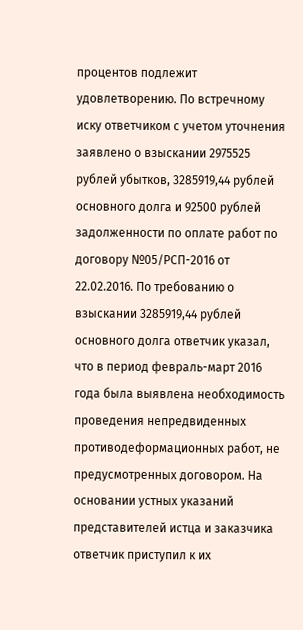процентов подлежит удовлетворению. По встречному иску ответчиком с учетом уточнения заявлено о взыскании 2975525 рублей убытков, 3285919,44 рублей основного долга и 92500 рублей задолженности по оплате работ по договору №05/РСП-2016 от 22.02.2016. По требованию о взыскании 3285919,44 рублей основного долга ответчик указал, что в период февраль-март 2016 года была выявлена необходимость проведения непредвиденных противодеформационных работ, не предусмотренных договором. На основании устных указаний представителей истца и заказчика ответчик приступил к их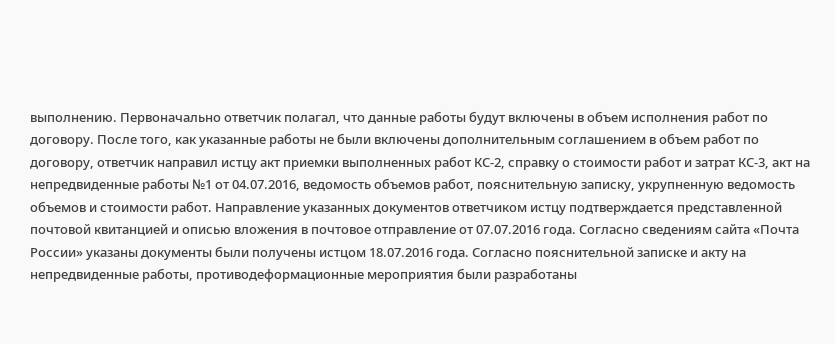выполнению. Первоначально ответчик полагал, что данные работы будут включены в объем исполнения работ по договору. После того, как указанные работы не были включены дополнительным соглашением в объем работ по договору, ответчик направил истцу акт приемки выполненных работ КС-2, справку о стоимости работ и затрат КС-3, акт на непредвиденные работы №1 от 04.07.2016, ведомость объемов работ, пояснительную записку, укрупненную ведомость объемов и стоимости работ. Направление указанных документов ответчиком истцу подтверждается представленной почтовой квитанцией и описью вложения в почтовое отправление от 07.07.2016 года. Согласно сведениям сайта «Почта России» указаны документы были получены истцом 18.07.2016 года. Согласно пояснительной записке и акту на непредвиденные работы, противодеформационные мероприятия были разработаны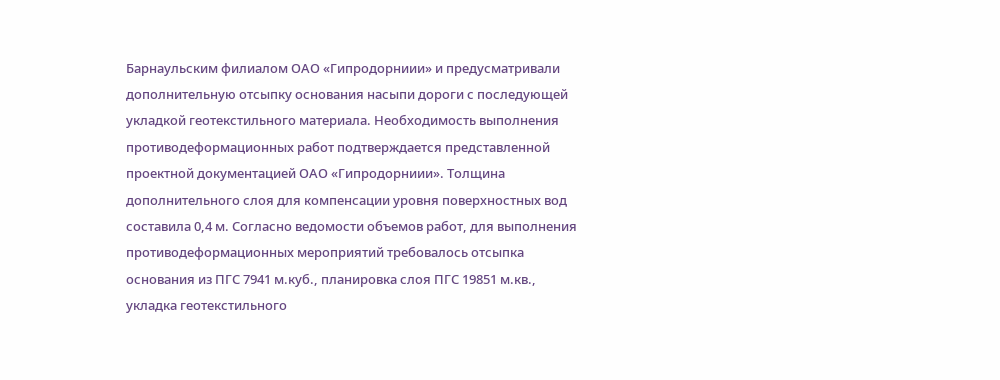Барнаульским филиалом ОАО «Гипродорниии» и предусматривали дополнительную отсыпку основания насыпи дороги с последующей укладкой геотекстильного материала. Необходимость выполнения противодеформационных работ подтверждается представленной проектной документацией ОАО «Гипродорниии». Толщина дополнительного слоя для компенсации уровня поверхностных вод составила 0,4 м. Согласно ведомости объемов работ, для выполнения противодеформационных мероприятий требовалось отсыпка основания из ПГС 7941 м.куб., планировка слоя ПГС 19851 м.кв., укладка геотекстильного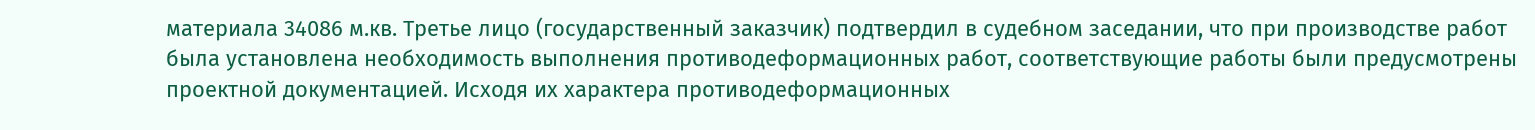материала 34086 м.кв. Третье лицо (государственный заказчик) подтвердил в судебном заседании, что при производстве работ была установлена необходимость выполнения противодеформационных работ, соответствующие работы были предусмотрены проектной документацией. Исходя их характера противодеформационных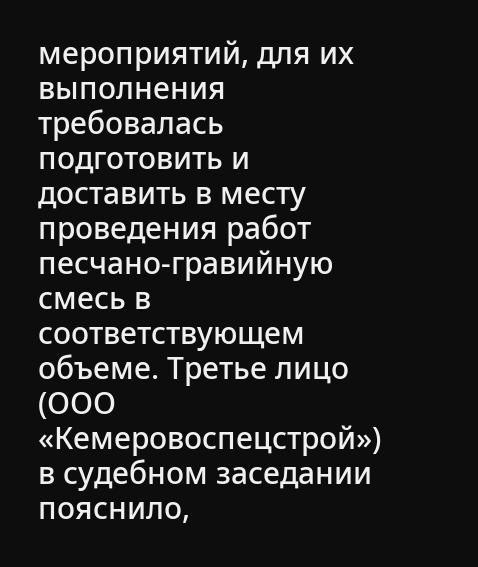мероприятий, для их выполнения требовалась подготовить и доставить в месту проведения работ песчано-гравийную смесь в соответствующем объеме. Третье лицо (ООО «Кемеровоспецстрой») в судебном заседании пояснило,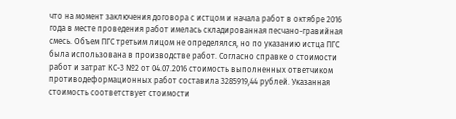что на момент заключения договора с истцом и начала работ в октябре 2016 года в месте проведения работ имелась складированная песчано-гравийная смесь. Объем ПГС третьим лицом не определялся, но по указанию истца ПГС была использована в производстве работ. Согласно справке о стоимости работ и затрат КС-3 №2 от 04.07.2016 стоимость выполненных ответчиком противодеформационных работ составила 3285919,44 рублей. Указанная стоимость соответствует стоимости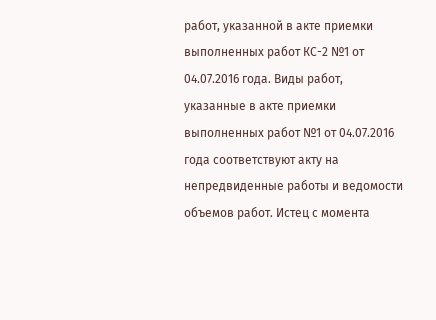работ, указанной в акте приемки выполненных работ КС-2 №1 от 04.07.2016 года. Виды работ, указанные в акте приемки выполненных работ №1 от 04.07.2016 года соответствуют акту на непредвиденные работы и ведомости объемов работ. Истец с момента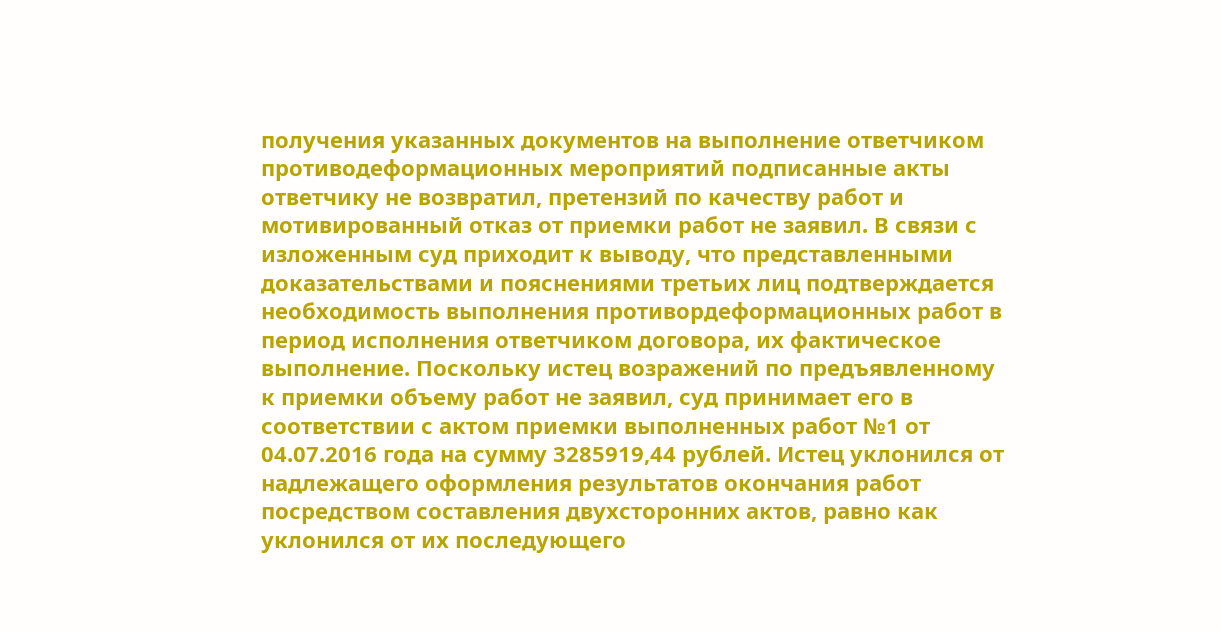получения указанных документов на выполнение ответчиком противодеформационных мероприятий подписанные акты ответчику не возвратил, претензий по качеству работ и мотивированный отказ от приемки работ не заявил. В связи с изложенным суд приходит к выводу, что представленными доказательствами и пояснениями третьих лиц подтверждается необходимость выполнения противордеформационных работ в период исполнения ответчиком договора, их фактическое выполнение. Поскольку истец возражений по предъявленному к приемки объему работ не заявил, суд принимает его в соответствии с актом приемки выполненных работ №1 от 04.07.2016 года на сумму 3285919,44 рублей. Истец уклонился от надлежащего оформления результатов окончания работ посредством составления двухсторонних актов, равно как уклонился от их последующего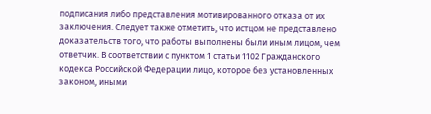подписания либо представления мотивированного отказа от их заключения. Следует также отметить, что истцом не представлено доказательств того, что работы выполнены были иным лицом, чем ответчик. В соответствии с пунктом 1 статьи 1102 Гражданского кодекса Российской Федерации лицо, которое без установленных законом, иными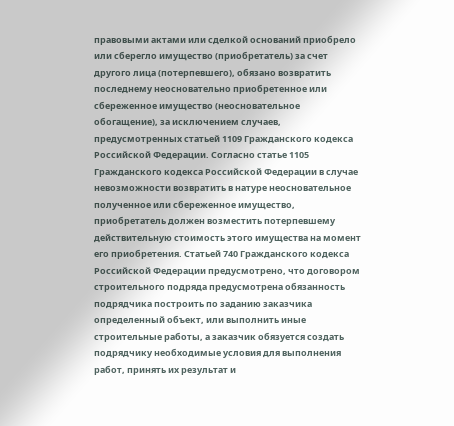правовыми актами или сделкой оснований приобрело или сберегло имущество (приобретатель) за счет другого лица (потерпевшего), обязано возвратить последнему неосновательно приобретенное или сбереженное имущество (неосновательное обогащение), за исключением случаев, предусмотренных статьей 1109 Гражданского кодекса Российской Федерации. Согласно статье 1105 Гражданского кодекса Российской Федерации в случае невозможности возвратить в натуре неосновательное полученное или сбереженное имущество, приобретатель должен возместить потерпевшему действительную стоимость этого имущества на момент его приобретения. Статьей 740 Гражданского кодекса Российской Федерации предусмотрено, что договором строительного подряда предусмотрена обязанность подрядчика построить по заданию заказчика определенный объект, или выполнить иные строительные работы, а заказчик обязуется создать подрядчику необходимые условия для выполнения работ, принять их результат и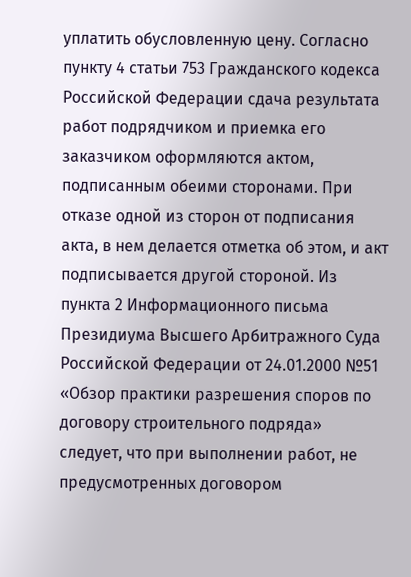уплатить обусловленную цену. Согласно пункту 4 статьи 753 Гражданского кодекса Российской Федерации сдача результата работ подрядчиком и приемка его заказчиком оформляются актом, подписанным обеими сторонами. При отказе одной из сторон от подписания акта, в нем делается отметка об этом, и акт подписывается другой стороной. Из пункта 2 Информационного письма Президиума Высшего Арбитражного Суда Российской Федерации от 24.01.2000 №51 «Обзор практики разрешения споров по договору строительного подряда» следует, что при выполнении работ, не предусмотренных договором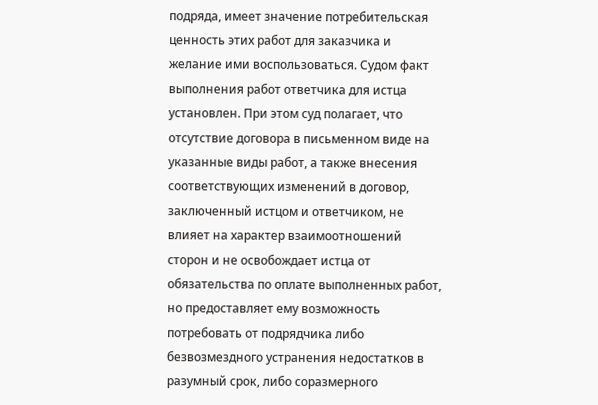подряда, имеет значение потребительская ценность этих работ для заказчика и желание ими воспользоваться. Судом факт выполнения работ ответчика для истца установлен. При этом суд полагает, что отсутствие договора в письменном виде на указанные виды работ, а также внесения соответствующих изменений в договор, заключенный истцом и ответчиком, не влияет на характер взаимоотношений сторон и не освобождает истца от обязательства по оплате выполненных работ, но предоставляет ему возможность потребовать от подрядчика либо безвозмездного устранения недостатков в разумный срок, либо соразмерного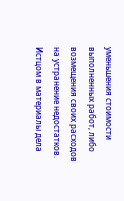уменьшения стоимости выполненных работ, либо возмещения своих расходов на устранение недостатков. Истцом в материалы дела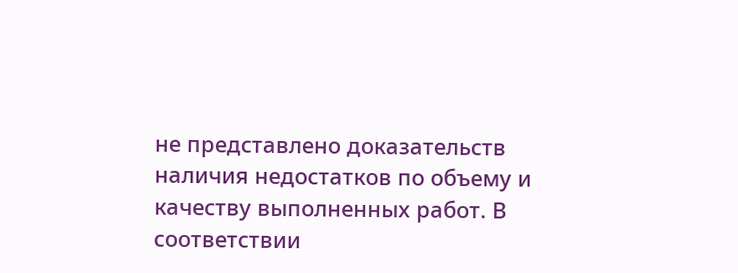не представлено доказательств наличия недостатков по объему и качеству выполненных работ. В соответствии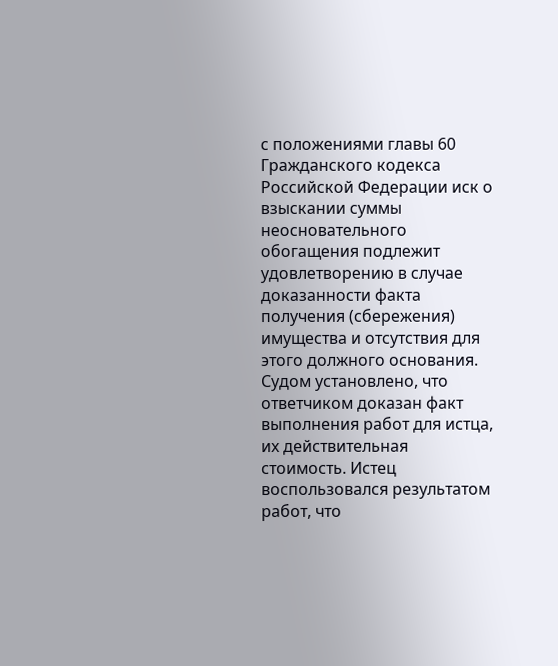с положениями главы 60 Гражданского кодекса Российской Федерации иск о взыскании суммы неосновательного обогащения подлежит удовлетворению в случае доказанности факта получения (сбережения) имущества и отсутствия для этого должного основания. Судом установлено, что ответчиком доказан факт выполнения работ для истца, их действительная стоимость. Истец воспользовался результатом работ, что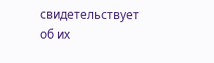свидетельствует об их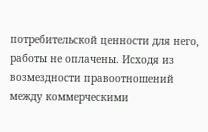потребительской ценности для него, работы не оплачены. Исходя из возмездности правоотношений между коммерческими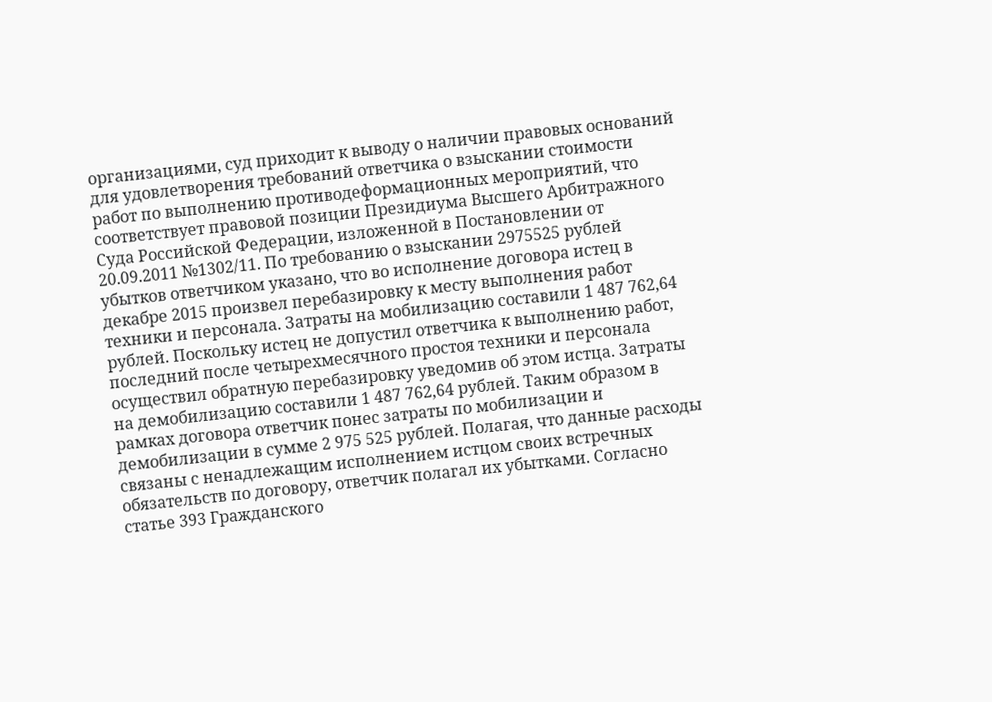организациями, суд приходит к выводу о наличии правовых оснований для удовлетворения требований ответчика о взыскании стоимости работ по выполнению противодеформационных мероприятий, что соответствует правовой позиции Президиума Высшего Арбитражного Суда Российской Федерации, изложенной в Постановлении от 20.09.2011 №1302/11. По требованию о взыскании 2975525 рублей убытков ответчиком указано, что во исполнение договора истец в декабре 2015 произвел перебазировку к месту выполнения работ техники и персонала. Затраты на мобилизацию составили 1 487 762,64 рублей. Поскольку истец не допустил ответчика к выполнению работ, последний после четырехмесячного простоя техники и персонала осуществил обратную перебазировку уведомив об этом истца. Затраты на демобилизацию составили 1 487 762,64 рублей. Таким образом в рамках договора ответчик понес затраты по мобилизации и демобилизации в сумме 2 975 525 рублей. Полагая, что данные расходы связаны с ненадлежащим исполнением истцом своих встречных обязательств по договору, ответчик полагал их убытками. Согласно статье 393 Гражданского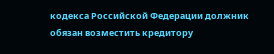кодекса Российской Федерации должник обязан возместить кредитору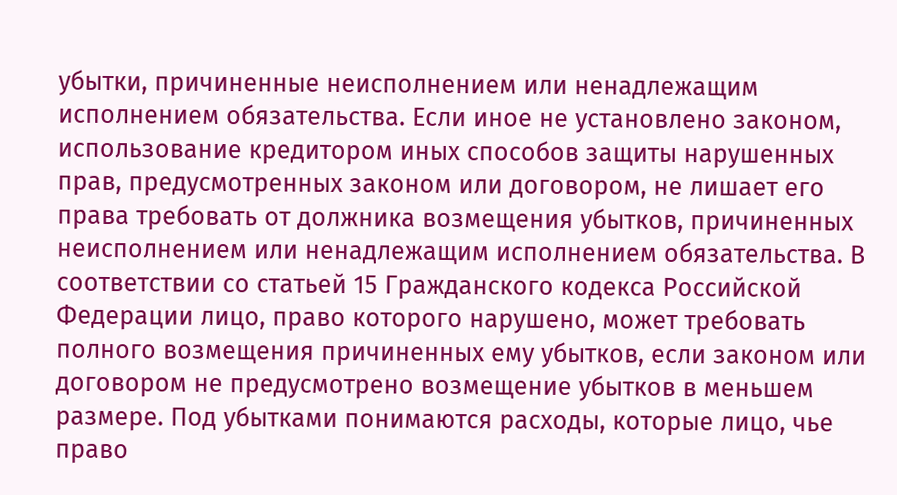убытки, причиненные неисполнением или ненадлежащим исполнением обязательства. Если иное не установлено законом, использование кредитором иных способов защиты нарушенных прав, предусмотренных законом или договором, не лишает его права требовать от должника возмещения убытков, причиненных неисполнением или ненадлежащим исполнением обязательства. В соответствии со статьей 15 Гражданского кодекса Российской Федерации лицо, право которого нарушено, может требовать полного возмещения причиненных ему убытков, если законом или договором не предусмотрено возмещение убытков в меньшем размере. Под убытками понимаются расходы, которые лицо, чье право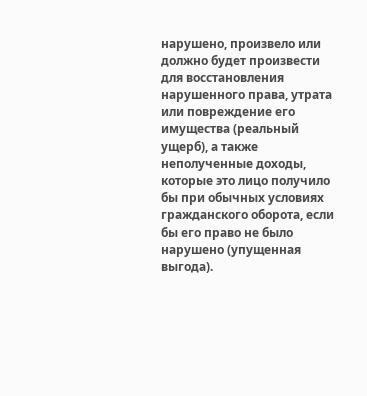нарушено, произвело или должно будет произвести для восстановления нарушенного права, утрата или повреждение его имущества (реальный ущерб), а также неполученные доходы, которые это лицо получило бы при обычных условиях гражданского оборота, если бы его право не было нарушено (упущенная выгода).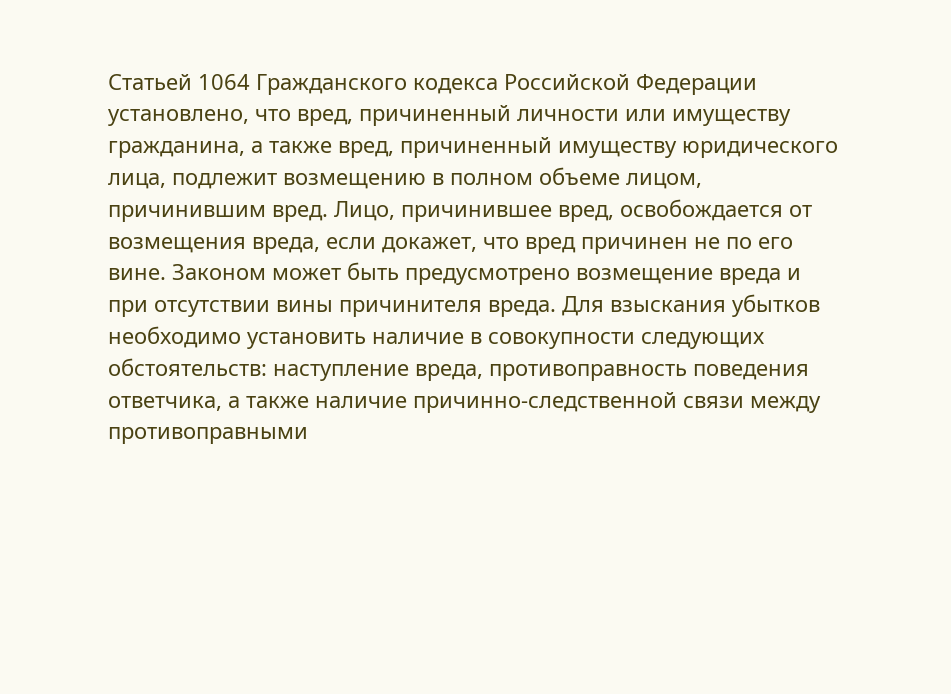Статьей 1064 Гражданского кодекса Российской Федерации установлено, что вред, причиненный личности или имуществу гражданина, а также вред, причиненный имуществу юридического лица, подлежит возмещению в полном объеме лицом, причинившим вред. Лицо, причинившее вред, освобождается от возмещения вреда, если докажет, что вред причинен не по его вине. Законом может быть предусмотрено возмещение вреда и при отсутствии вины причинителя вреда. Для взыскания убытков необходимо установить наличие в совокупности следующих обстоятельств: наступление вреда, противоправность поведения ответчика, а также наличие причинно-следственной связи между противоправными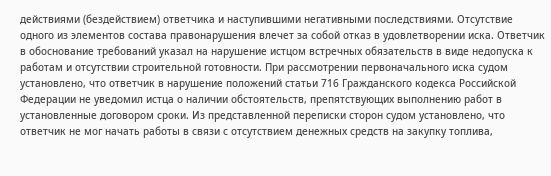действиями (бездействием) ответчика и наступившими негативными последствиями. Отсутствие одного из элементов состава правонарушения влечет за собой отказ в удовлетворении иска. Ответчик в обоснование требований указал на нарушение истцом встречных обязательств в виде недопуска к работам и отсутствии строительной готовности. При рассмотрении первоначального иска судом установлено, что ответчик в нарушение положений статьи 716 Гражданского кодекса Российской Федерации не уведомил истца о наличии обстоятельств, препятствующих выполнению работ в установленные договором сроки. Из представленной переписки сторон судом установлено, что ответчик не мог начать работы в связи с отсутствием денежных средств на закупку топлива,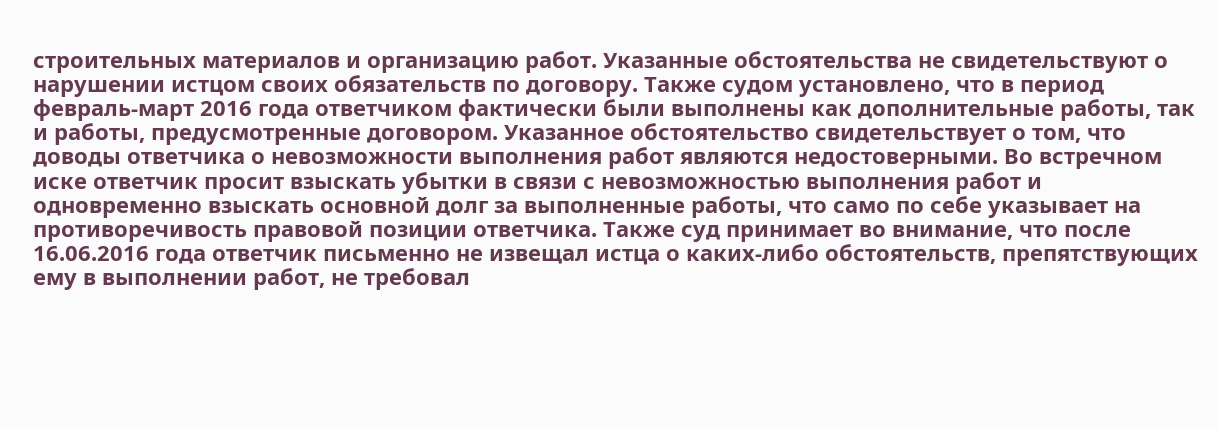строительных материалов и организацию работ. Указанные обстоятельства не свидетельствуют о нарушении истцом своих обязательств по договору. Также судом установлено, что в период февраль-март 2016 года ответчиком фактически были выполнены как дополнительные работы, так и работы, предусмотренные договором. Указанное обстоятельство свидетельствует о том, что доводы ответчика о невозможности выполнения работ являются недостоверными. Во встречном иске ответчик просит взыскать убытки в связи с невозможностью выполнения работ и одновременно взыскать основной долг за выполненные работы, что само по себе указывает на противоречивость правовой позиции ответчика. Также суд принимает во внимание, что после 16.06.2016 года ответчик письменно не извещал истца о каких-либо обстоятельств, препятствующих ему в выполнении работ, не требовал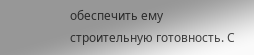обеспечить ему строительную готовность. С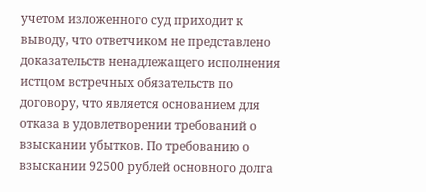учетом изложенного суд приходит к выводу, что ответчиком не представлено доказательств ненадлежащего исполнения истцом встречных обязательств по договору, что является основанием для отказа в удовлетворении требований о взыскании убытков. По требованию о взыскании 92500 рублей основного долга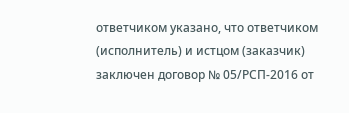ответчиком указано, что ответчиком (исполнитель) и истцом (заказчик) заключен договор № 05/РСП-2016 от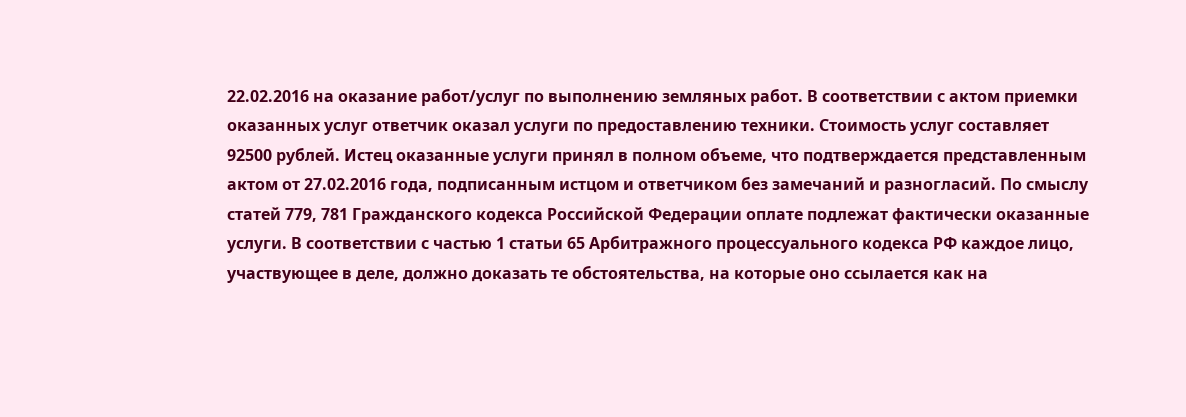22.02.2016 на оказание работ/услуг по выполнению земляных работ. В соответствии с актом приемки оказанных услуг ответчик оказал услуги по предоставлению техники. Стоимость услуг составляет 92500 рублей. Истец оказанные услуги принял в полном объеме, что подтверждается представленным актом от 27.02.2016 года, подписанным истцом и ответчиком без замечаний и разногласий. По смыслу статей 779, 781 Гражданского кодекса Российской Федерации оплате подлежат фактически оказанные услуги. В соответствии с частью 1 статьи 65 Арбитражного процессуального кодекса РФ каждое лицо, участвующее в деле, должно доказать те обстоятельства, на которые оно ссылается как на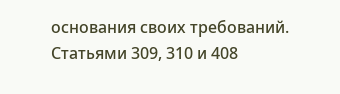основания своих требований. Статьями 309, 310 и 408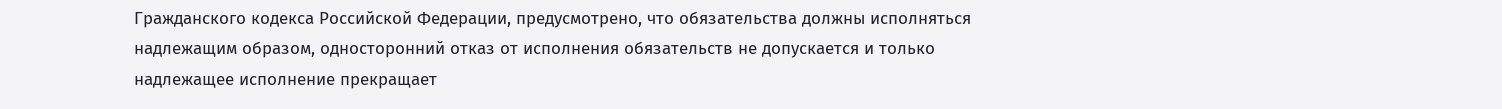Гражданского кодекса Российской Федерации, предусмотрено, что обязательства должны исполняться надлежащим образом, односторонний отказ от исполнения обязательств не допускается и только надлежащее исполнение прекращает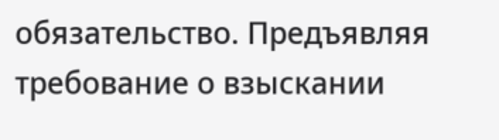обязательство. Предъявляя требование о взыскании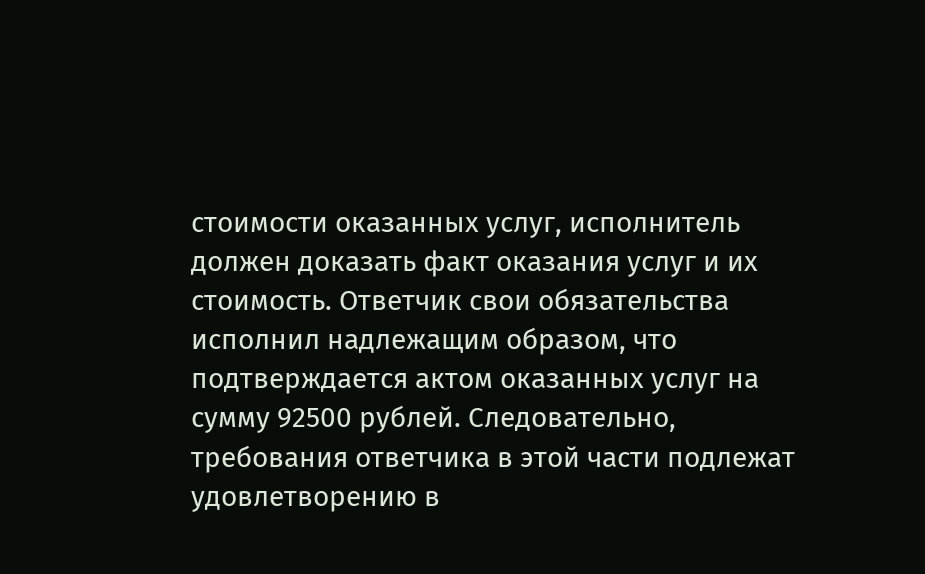стоимости оказанных услуг, исполнитель должен доказать факт оказания услуг и их стоимость. Ответчик свои обязательства исполнил надлежащим образом, что подтверждается актом оказанных услуг на сумму 92500 рублей. Следовательно, требования ответчика в этой части подлежат удовлетворению в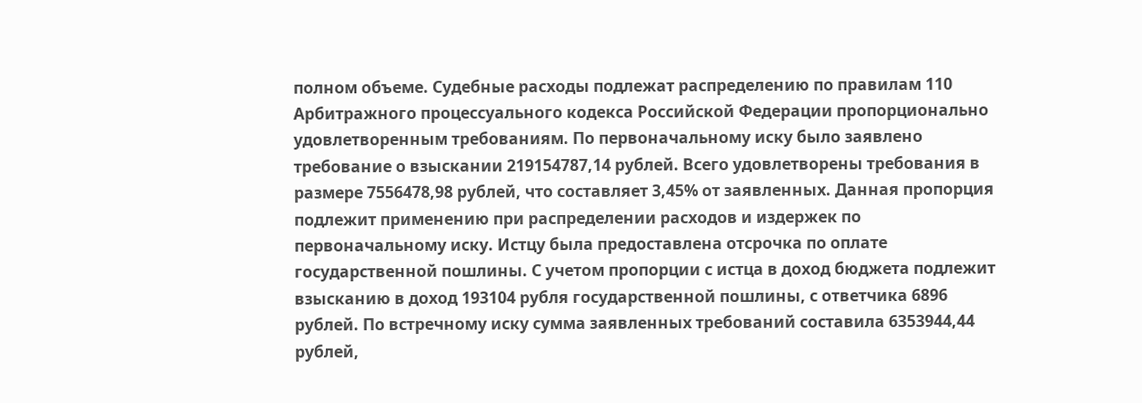полном объеме. Судебные расходы подлежат распределению по правилам 110 Арбитражного процессуального кодекса Российской Федерации пропорционально удовлетворенным требованиям. По первоначальному иску было заявлено требование о взыскании 219154787,14 рублей. Всего удовлетворены требования в размере 7556478,98 рублей, что составляет 3,45% от заявленных. Данная пропорция подлежит применению при распределении расходов и издержек по первоначальному иску. Истцу была предоставлена отсрочка по оплате государственной пошлины. С учетом пропорции с истца в доход бюджета подлежит взысканию в доход 193104 рубля государственной пошлины, с ответчика 6896 рублей. По встречному иску сумма заявленных требований составила 6353944,44 рублей,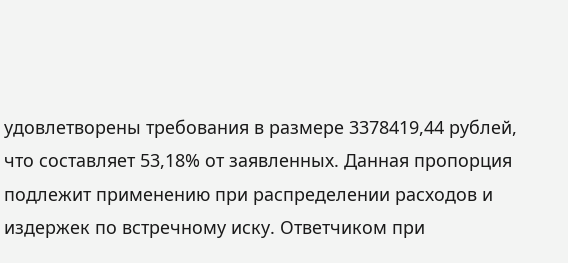удовлетворены требования в размере 3378419,44 рублей, что составляет 53,18% от заявленных. Данная пропорция подлежит применению при распределении расходов и издержек по встречному иску. Ответчиком при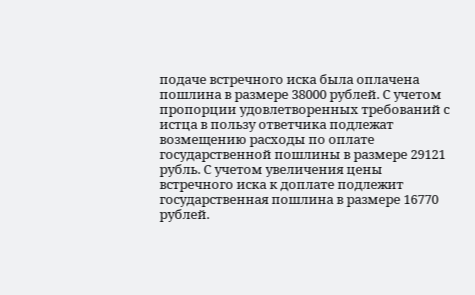подаче встречного иска была оплачена пошлина в размере 38000 рублей. С учетом пропорции удовлетворенных требований с истца в пользу ответчика подлежат возмещению расходы по оплате государственной пошлины в размере 29121 рубль. С учетом увеличения цены встречного иска к доплате подлежит государственная пошлина в размере 16770 рублей.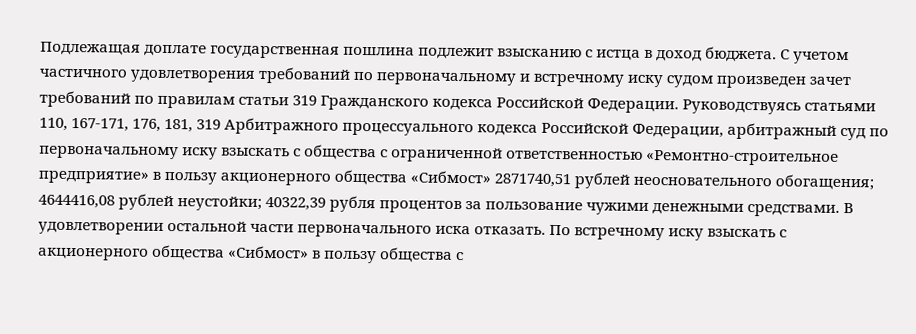Подлежащая доплате государственная пошлина подлежит взысканию с истца в доход бюджета. С учетом частичного удовлетворения требований по первоначальному и встречному иску судом произведен зачет требований по правилам статьи 319 Гражданского кодекса Российской Федерации. Руководствуясь статьями 110, 167-171, 176, 181, 319 Арбитражного процессуального кодекса Российской Федерации, арбитражный суд по первоначальному иску взыскать с общества с ограниченной ответственностью «Ремонтно-строительное предприятие» в пользу акционерного общества «Сибмост» 2871740,51 рублей неосновательного обогащения; 4644416,08 рублей неустойки; 40322,39 рубля процентов за пользование чужими денежными средствами. В удовлетворении остальной части первоначального иска отказать. По встречному иску взыскать с акционерного общества «Сибмост» в пользу общества с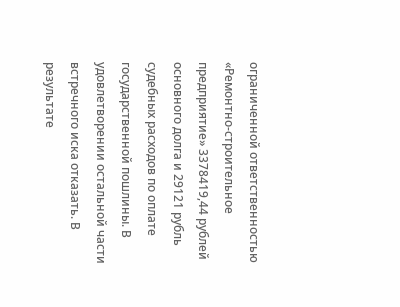ограниченной ответственностью «Ремонтно-строительное предприятие» 3378419,44 рублей основного долга и 29121 рубль судебных расходов по оплате государственной пошлины. В удовлетворении остальной части встречного иска отказать. В результате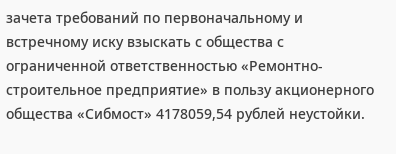зачета требований по первоначальному и встречному иску взыскать с общества с ограниченной ответственностью «Ремонтно-строительное предприятие» в пользу акционерного общества «Сибмост» 4178059,54 рублей неустойки.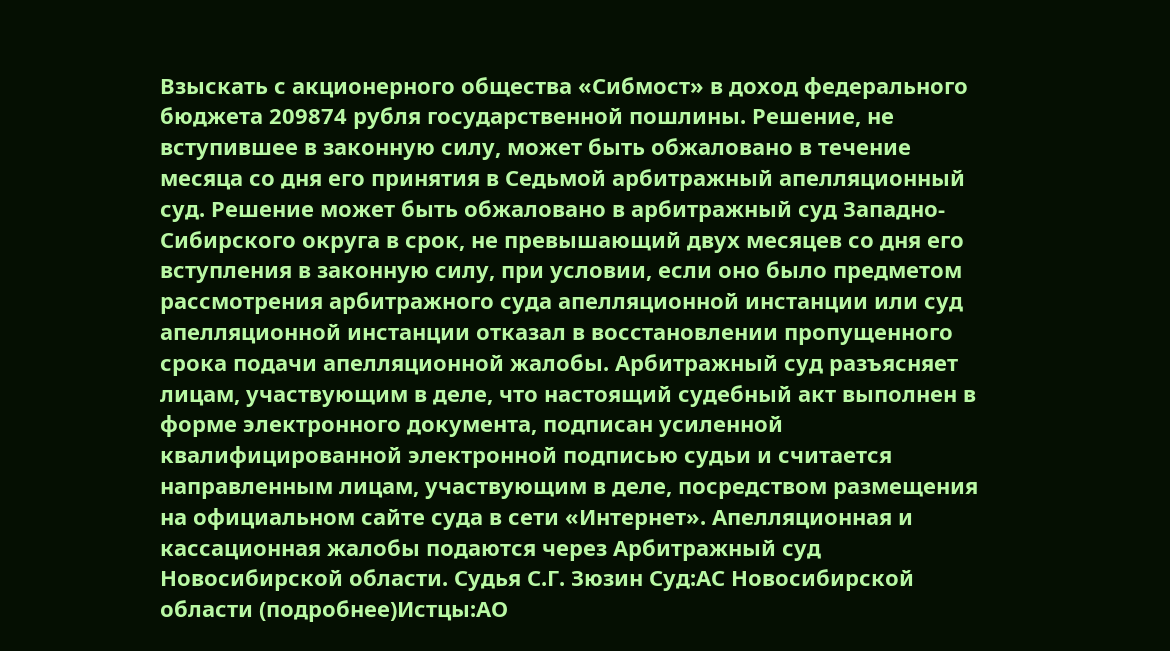Взыскать с акционерного общества «Сибмост» в доход федерального бюджета 209874 рубля государственной пошлины. Решение, не вступившее в законную силу, может быть обжаловано в течение месяца со дня его принятия в Седьмой арбитражный апелляционный суд. Решение может быть обжаловано в арбитражный суд Западно-Сибирского округа в срок, не превышающий двух месяцев со дня его вступления в законную силу, при условии, если оно было предметом рассмотрения арбитражного суда апелляционной инстанции или суд апелляционной инстанции отказал в восстановлении пропущенного срока подачи апелляционной жалобы. Арбитражный суд разъясняет лицам, участвующим в деле, что настоящий судебный акт выполнен в форме электронного документа, подписан усиленной квалифицированной электронной подписью судьи и считается направленным лицам, участвующим в деле, посредством размещения на официальном сайте суда в сети «Интернет». Апелляционная и кассационная жалобы подаются через Арбитражный суд Новосибирской области. Судья С.Г. Зюзин Суд:АС Новосибирской области (подробнее)Истцы:АО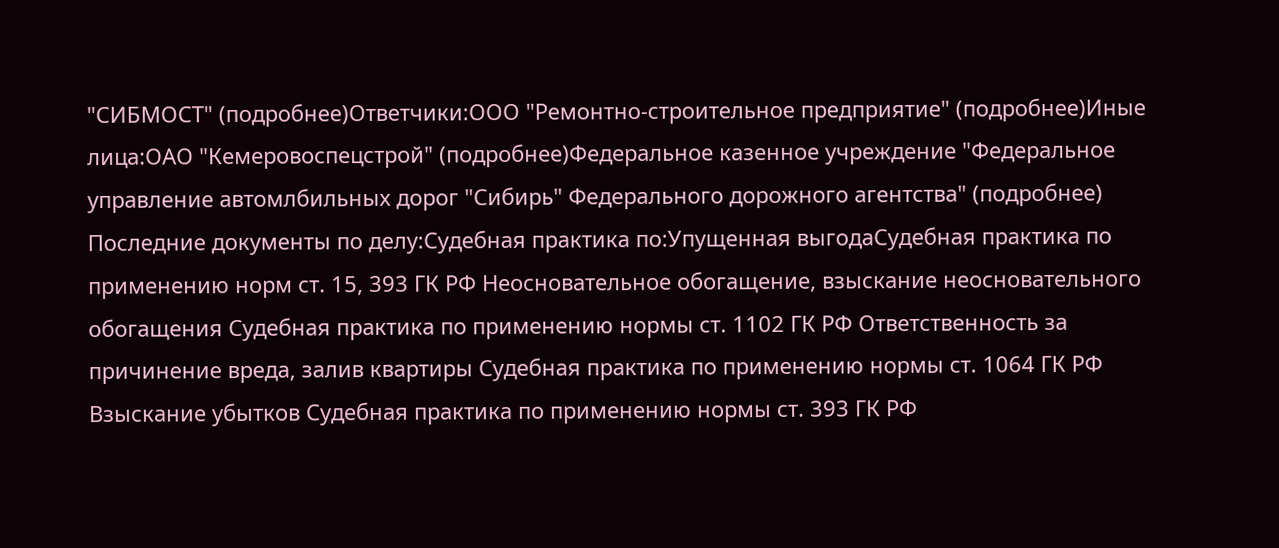"СИБМОСТ" (подробнее)Ответчики:ООО "Ремонтно-строительное предприятие" (подробнее)Иные лица:ОАО "Кемеровоспецстрой" (подробнее)Федеральное казенное учреждение "Федеральное управление автомлбильных дорог "Сибирь" Федерального дорожного агентства" (подробнее) Последние документы по делу:Судебная практика по:Упущенная выгодаСудебная практика по применению норм ст. 15, 393 ГК РФ Неосновательное обогащение, взыскание неосновательного обогащения Судебная практика по применению нормы ст. 1102 ГК РФ Ответственность за причинение вреда, залив квартиры Судебная практика по применению нормы ст. 1064 ГК РФ Взыскание убытков Судебная практика по применению нормы ст. 393 ГК РФ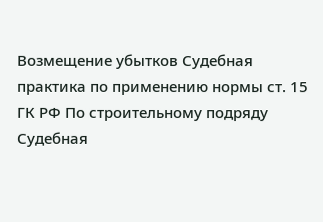Возмещение убытков Судебная практика по применению нормы ст. 15 ГК РФ По строительному подряду Судебная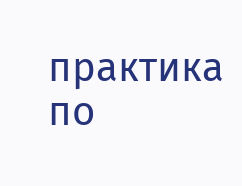практика по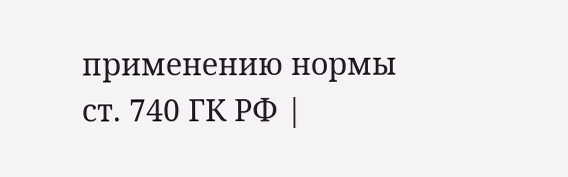применению нормы ст. 740 ГК РФ |